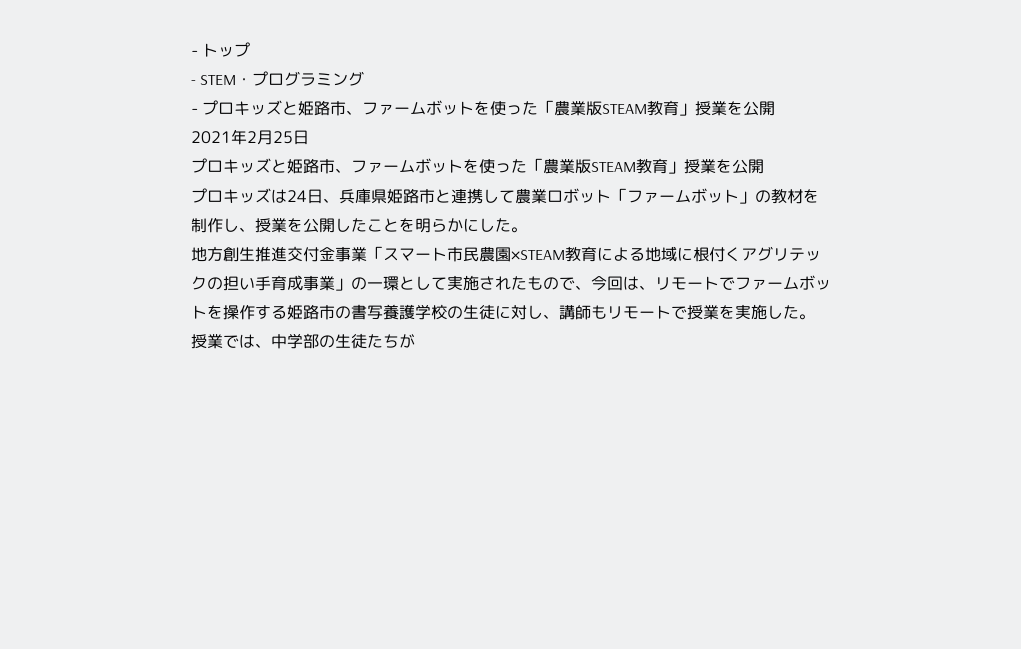- トップ
- STEM・プログラミング
- プロキッズと姫路市、ファームボットを使った「農業版STEAM教育」授業を公開
2021年2月25日
プロキッズと姫路市、ファームボットを使った「農業版STEAM教育」授業を公開
プロキッズは24日、兵庫県姫路市と連携して農業ロボット「ファームボット」の教材を制作し、授業を公開したことを明らかにした。
地方創生推進交付金事業「スマート市民農園×STEAM教育による地域に根付くアグリテックの担い手育成事業」の一環として実施されたもので、今回は、リモートでファームボットを操作する姫路市の書写養護学校の生徒に対し、講師もリモートで授業を実施した。
授業では、中学部の生徒たちが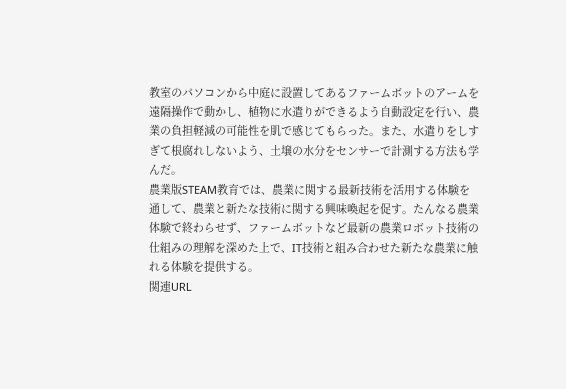教室のパソコンから中庭に設置してあるファームボットのアームを遠隔操作で動かし、植物に水遣りができるよう自動設定を行い、農業の負担軽減の可能性を肌で感じてもらった。また、水遣りをしすぎて根腐れしないよう、土壌の水分をセンサーで計測する方法も学んだ。
農業版STEAM教育では、農業に関する最新技術を活用する体験を通して、農業と新たな技術に関する興味喚起を促す。たんなる農業体験で終わらせず、ファームボットなど最新の農業ロボット技術の仕組みの理解を深めた上で、IT技術と組み合わせた新たな農業に触れる体験を提供する。
関連URL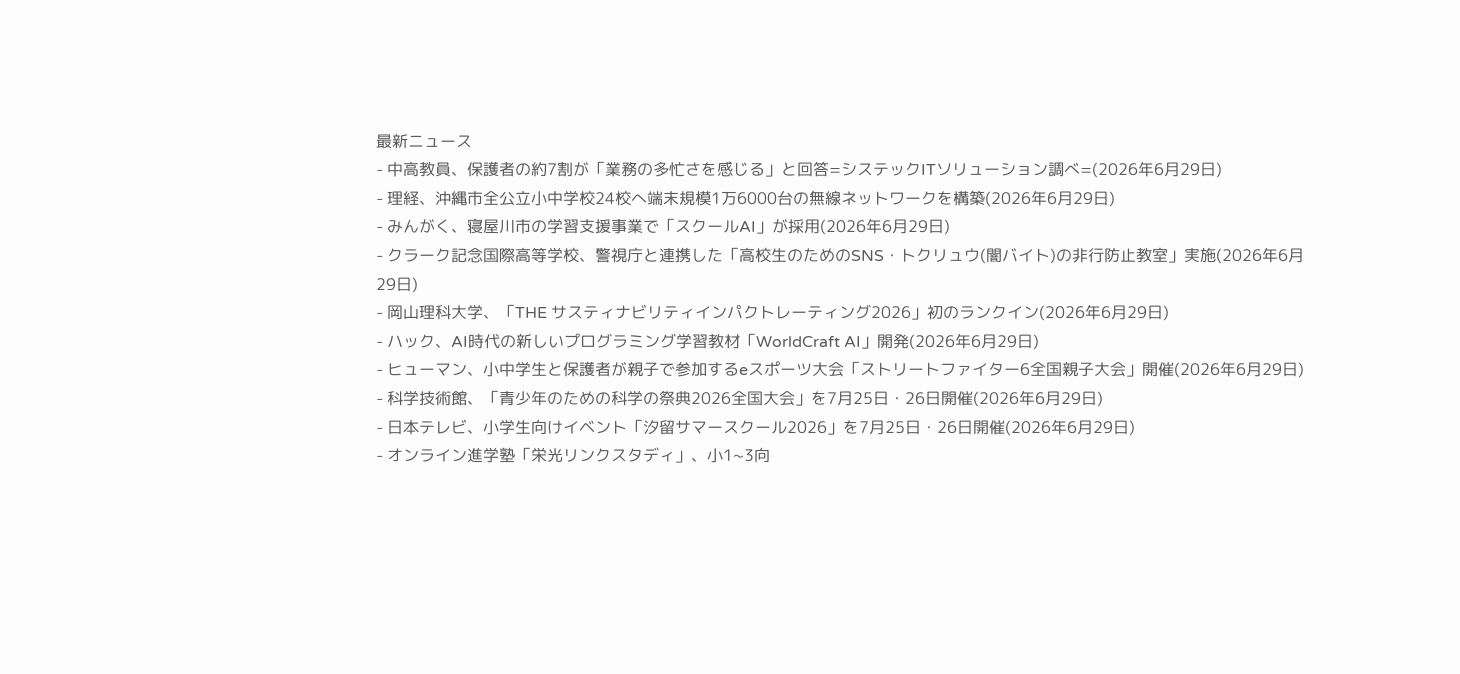最新ニュース
- 中高教員、保護者の約7割が「業務の多忙さを感じる」と回答=システックITソリューション調べ=(2026年6月29日)
- 理経、沖縄市全公立小中学校24校へ端末規模1万6000台の無線ネットワークを構築(2026年6月29日)
- みんがく、寝屋川市の学習支援事業で「スクールAI」が採用(2026年6月29日)
- クラーク記念国際高等学校、警視庁と連携した「高校生のためのSNS・トクリュウ(闇バイト)の非行防止教室」実施(2026年6月29日)
- 岡山理科大学、「THE サスティナビリティインパクトレーティング2026」初のランクイン(2026年6月29日)
- ハック、AI時代の新しいプログラミング学習教材「WorldCraft AI」開発(2026年6月29日)
- ヒューマン、小中学生と保護者が親子で参加するeスポーツ大会「ストリートファイター6全国親子大会」開催(2026年6月29日)
- 科学技術館、「青少年のための科学の祭典2026全国大会」を7月25日・26日開催(2026年6月29日)
- 日本テレビ、小学生向けイベント「汐留サマースクール2026」を7月25日・26日開催(2026年6月29日)
- オンライン進学塾「栄光リンクスタディ」、小1~3向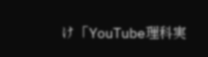け「YouTube理科実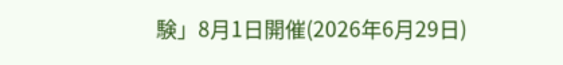験」8月1日開催(2026年6月29日)